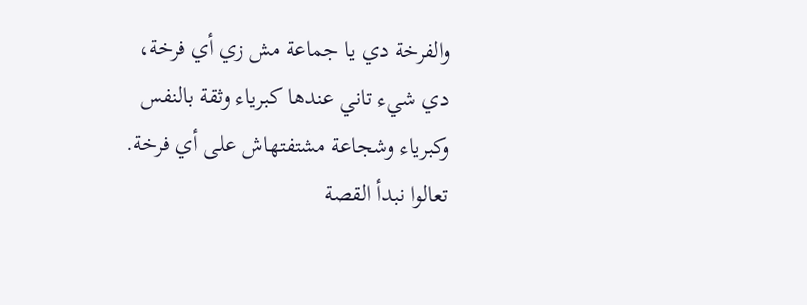والفرخة دي يا جماعة مش زي أي فرخة، دي شيء تاني عندها كبرياء وثقة بالنفس وكبرياء وشجاعة مشتفتهاش على أي فرخة.
تعالوا نبدأ القصة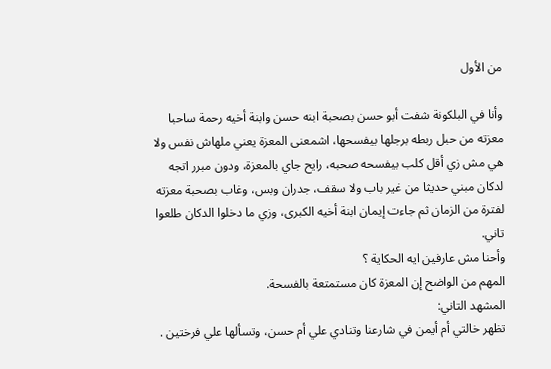من الأول

وأنا في البلكونة شفت أبو حسن بصحبة ابنه حسن وابنة أخيه رحمة ساحبا معزته من حبل ربطه برجلها بيفسحها، اشمعنى المعزة يعني ملهاش نفس ولا هي مش زي أقل كلب بيفسحه صحبه، رايح جاي بالمعزة، ودون مبرر اتجه لدكان مبني حديثا من غير باب ولا سقف، جدران وبس، وغاب بصحبة معزته لفترة من الزمان ثم جاءت إيمان ابنة أخيه الكبرى، وزي ما دخلوا الدكان طلعوا تاني.
وأحنا مش عارفين ايه الحكاية ؟
المهم من الواضح إن المعزة كان مستمتعة بالفسحة.
المشهد التاني:
تظهر خالتي أم أيمن في شارعنا وتنادي علي أم حسن، وتسألها علي فرختين .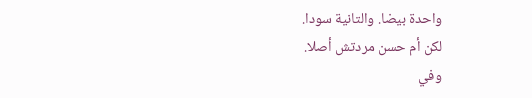واحدة بيضا. والتانية سودا.
لكن أم حسن مردتش أصلا.
وفي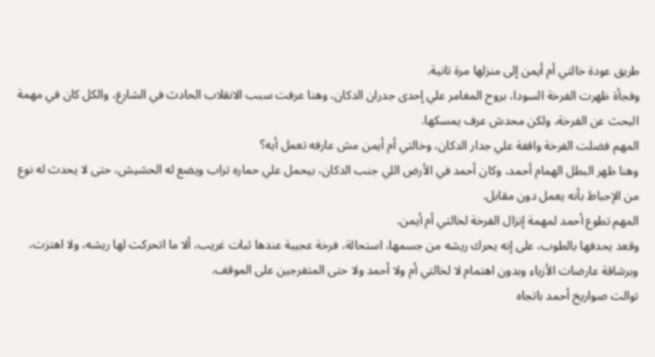طريق عودة خالتي أم أيمن إلى منزلها مرة تانية.
وفجأة ظهرت الفرخة السودا، بروح المغامر علي إحدى جدران الدكان، وهنا عرفت سبب الانقلاب الحادث في الشارع، والكل كان في مهمة البحث عن الفرخة، ولكن محدش عرف يمسكها.
المهم فضلت الفرخة واقفة علي جدار الدكان، وخالتي أم أيمن مش عارفه تعمل أيه؟
وهنا ظهر البطل الهمام أحمد، وكان أحمد في الأرض اللي جنب الدكان، بيحمل علي حماره تراب ويضع له الحشيش، حتى لا يحدث له نوع من الإحباط بأنه يعمل دون مقابل.
المهم تطوع أحمد لمهمة إنزال الفرخة لخالتي أم أيمن.
وقعد يحدفها بالطوب، على إنه يحرك ريشه من جسمها، استحالة، فرخة عجيبة عندها ثبات غريب، ألا ما اتحركت لها ريشه، ولا اهتزت، وبرشاقة عارضات الأزياء وبدون اهتمام لا لخالتي أم ولا أحمد ولا حتى المتفرجين على الموقف.
توالت صواريخ أحمد باتجاه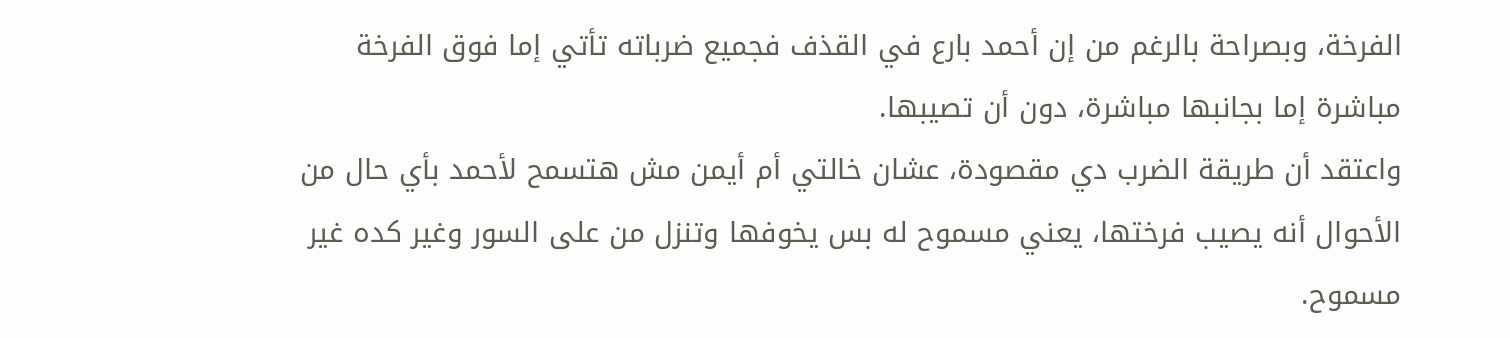الفرخة، وبصراحة بالرغم من إن أحمد بارع في القذف فجميع ضرباته تأتي إما فوق الفرخة مباشرة إما بجانبها مباشرة، دون أن تصيبها.
واعتقد أن طريقة الضرب دي مقصودة، عشان خالتي أم أيمن مش هتسمح لأحمد بأي حال من الأحوال أنه يصيب فرختها، يعني مسموح له بس يخوفها وتنزل من على السور وغير كده غير مسموح.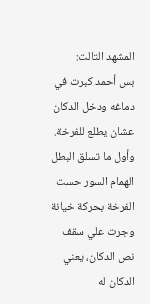المشهد التالت:
بس أحمد كبرت في دماغه ودخل الدكان عشان يطلع للفرخة. وأول ما تسلق البطل الهمام السور حست الفرخة بحركة خيانة وجرت علي سقف نص الدكان، يعني الدكان له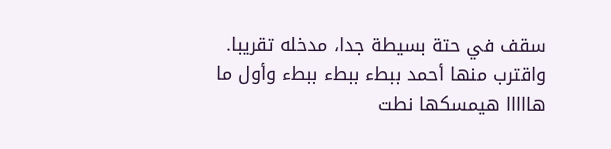سقف في حتة بسيطة جدا، مدخله تقريبا.
واقترب منها أحمد ببطء ببطء ببطء وأول ما هااااا هيمسكها نطت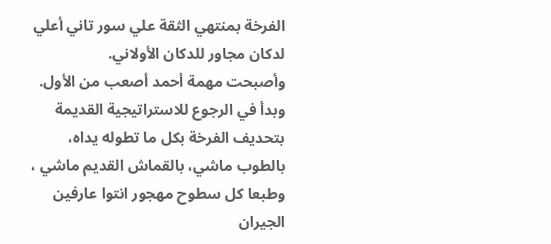الفرخة بمنتهي الثقة علي سور تاني أعلي لدكان مجاور للدكان الأولاني.
وأصبحت مهمة أحمد أصعب من الأول. وبدأ في الرجوع للاستراتيجية القديمة بتحديف الفرخة بكل ما تطوله يداه، بالطوب ماشي، بالقماش القديم ماشي ، وطبعا كل سطوح مهجور انتوا عارفين الجيران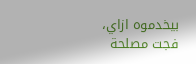بيخدموه ازاي، فجت مصلحة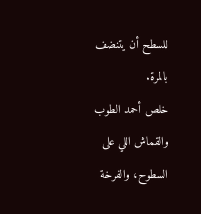للسطح أن يتنضف بالمرة.
خلص أحمد الطوب والقماش اللي على السطوح، والفرخة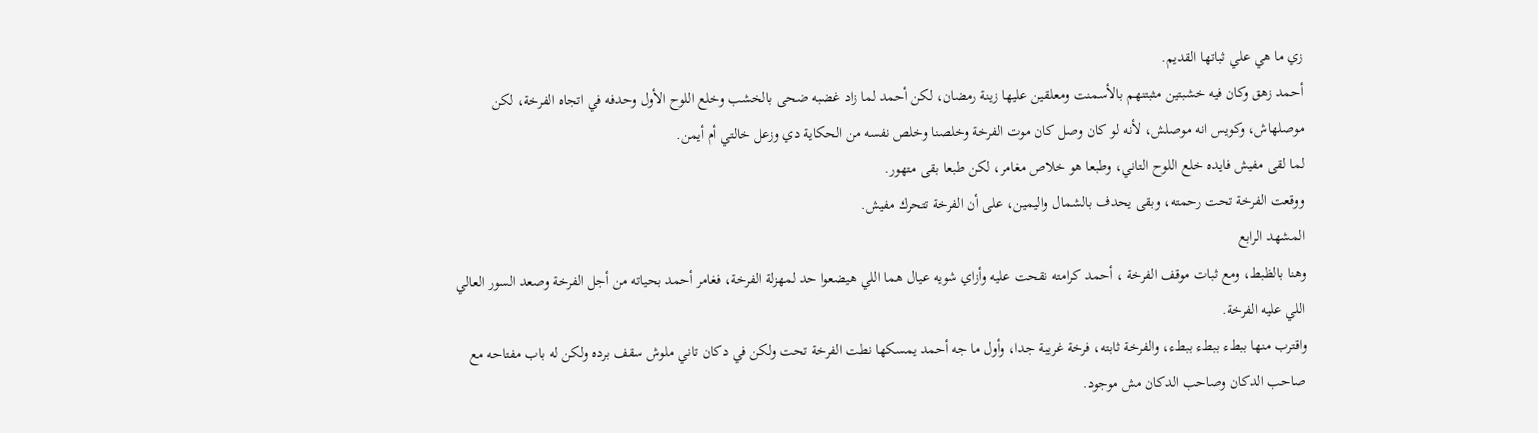زي ما هي علي ثباتها القديم.
أحمد زهق وكان فيه خشبتين مثبتنهم بالأسمنت ومعلقين عليها زينة رمضان، لكن أحمد لما زاد غضبه ضحى بالخشب وخلع اللوح الأول وحدفه في اتجاه الفرخة، لكن موصلهاش، وكويس انه موصلش، لأنه لو كان وصل كان موت الفرخة وخلصنا وخلص نفسه من الحكاية دي وزعل خالتي أم أيمن.
لما لقى مفيش فايده خلع اللوح التاني، وطبعا هو خلاص مغامر، لكن طبعا بقى متهور.
ووقعت الفرخة تحت رحمته، وبقى يحدف بالشمال واليمين، على أن الفرخة تتحرك مفيش.
المشهد الرابع
وهنا بالظبط، ومع ثبات موقف الفرخة ، أحمد كرامته نقحت عليه وأزاي شويه عيال هما اللي هيضعوا حد لمهزلة الفرخة، فغامر أحمد بحياته من أجل الفرخة وصعد السور العالي اللي عليه الفرخة.
واقترب منها ببطء ببطء ببطء، والفرخة ثابته، فرخة غريبة جدا، وأول ما جه أحمد يمسكها نطت الفرخة تحت ولكن في دكان تاني ملوش سقف برده ولكن له باب مفتاحه مع صاحب الدكان وصاحب الدكان مش موجود.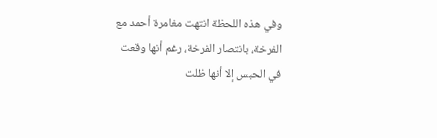وفي هذه اللحظة انتهت مغامرة أحمد مع الفرخة، بانتصار الفرخة، رغم أنها وقعت في الحبس إلا أنها ظلت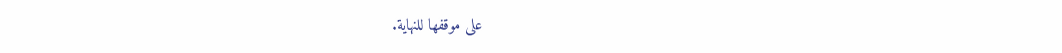على موقفها للنهاية.